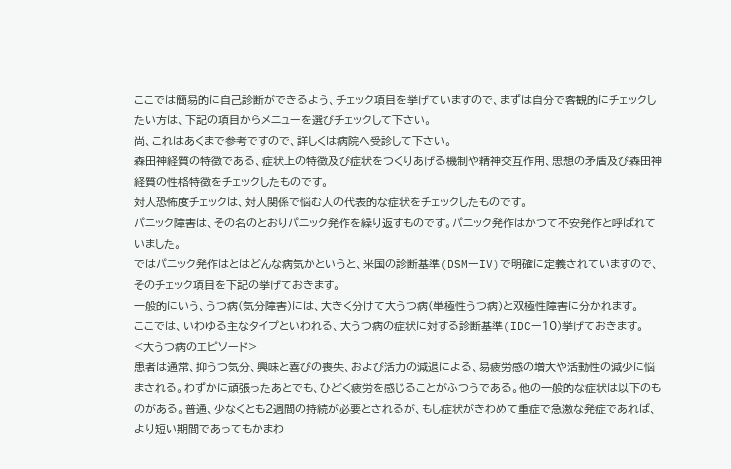ここでは簡易的に自己診断ができるよう、チェック項目を挙げていますので、まずは自分で客観的にチェックしたい方は、下記の項目からメニューを選びチェックして下さい。
尚、これはあくまで参考ですので、詳しくは病院へ受診して下さい。
森田神経質の特徴である、症状上の特徴及び症状をつくりあげる機制や精神交互作用、思想の矛盾及び森田神経質の性格特徴をチェックしたものです。
対人恐怖度チェックは、対人関係で悩む人の代表的な症状をチェックしたものです。
パニック障害は、その名のとおりパニック発作を繰り返すものです。パニック発作はかつて不安発作と呼ばれていました。
ではパニック発作はとはどんな病気かというと、米国の診断基準(DSMーIV)で明確に定義されていますので、そのチェック項目を下記の挙げておきます。
一般的にいう、うつ病(気分障害)には、大きく分けて大うつ病(単極性うつ病)と双極性障害に分かれます。
ここでは、いわゆる主なタイプといわれる、大うつ病の症状に対する診断基準(IDCー10)挙げておきます。
<大うつ病のエピソード>
患者は通常、抑うつ気分、興味と喜びの喪失、および活力の減退による、易疲労感の増大や活動性の減少に悩まされる。わずかに頑張ったあとでも、ひどく疲労を感じることがふつうである。他の一般的な症状は以下のものがある。普通、少なくとも2週間の持続が必要とされるが、もし症状がきわめて重症で急激な発症であれば、より短い期間であってもかまわ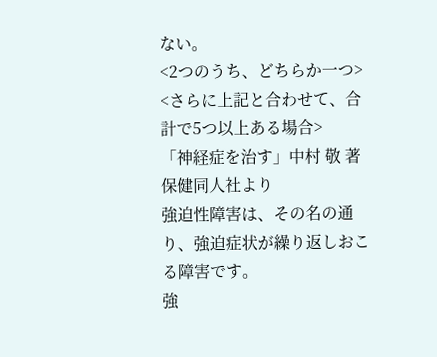ない。
<2つのうち、どちらか一つ>
<さらに上記と合わせて、合計で5つ以上ある場合>
「神経症を治す」中村 敬 著 保健同人社より
強迫性障害は、その名の通り、強迫症状が繰り返しおこる障害です。
強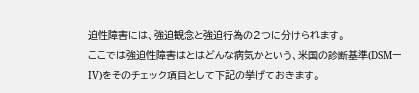迫性障害には、強迫観念と強迫行為の2つに分けられます。
ここでは強迫性障害はとはどんな病気かという、米国の診断基準(DSMーIV)をそのチェック項目として下記の挙げておきます。